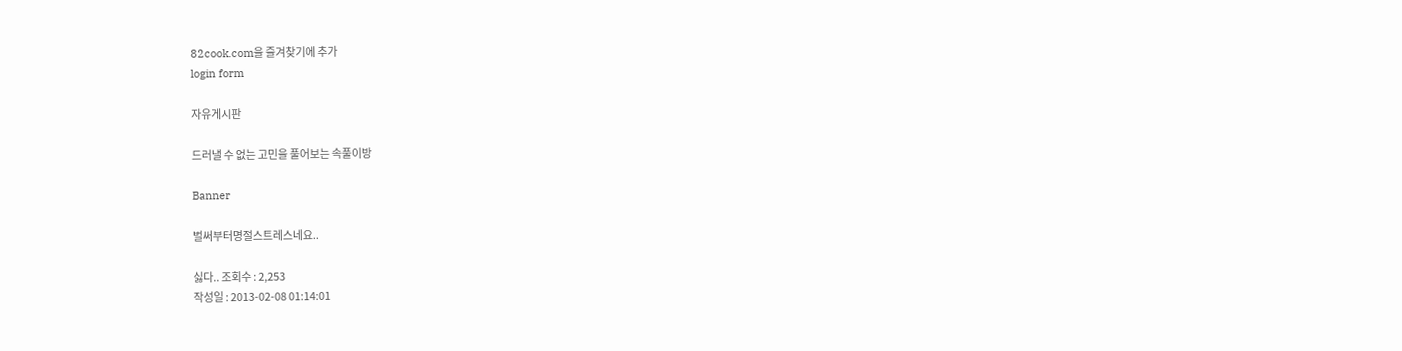82cook.com을 즐겨찾기에 추가
login form

자유게시판

드러낼 수 없는 고민을 풀어보는 속풀이방

Banner

벌써부터명절스트레스네요..

싫다.. 조회수 : 2,253
작성일 : 2013-02-08 01:14:01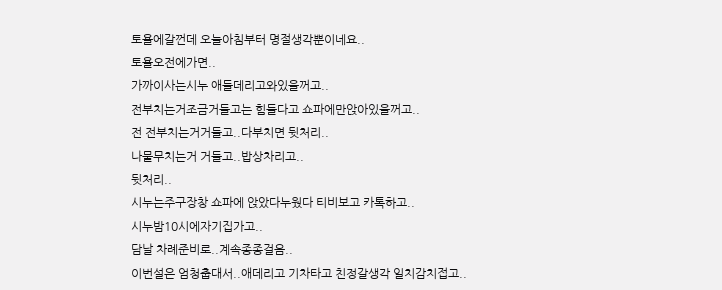토욜에갈껀데 오늘아침부터 명절생각뿐이네요..
토욜오전에가면..
가까이사는시누 애들데리고와있을꺼고..
전부치는거조금거들고는 힘들다고 쇼파에만앉아있을꺼고..
전 전부치는거거들고..다부치면 뒷처리..
나물무치는거 거들고..밥상차리고..
뒷처리..
시누는주구장창 쇼파에 앉았다누웠다 티비보고 카톡하고..
시누밤10시에자기집가고..
담날 차례준비로..계속종종걸음..
이번설은 엄청춥대서..애데리고 기차타고 친정갈생각 일치감치접고..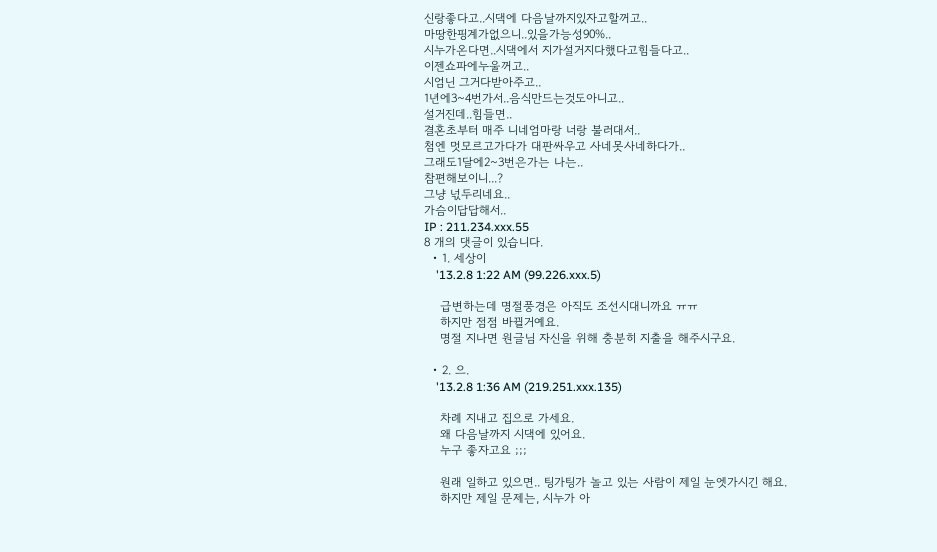신랑좋다고..시댁에 다음날까지있자고할꺼고..
마땅한핑계가없으니..있을가능성90%..
시누가온다면..시댁에서 지가설거지다했다고힘들다고..
이젠쇼파에누울꺼고..
시엄닌 그거다받아주고..
1년에3~4번가서..음식만드는것도아니고..
설거진데..힘들면..
결혼초부터 매주 니네엄마랑 너랑 불러대서..
첨엔 멋모르고가다가 대판싸우고 사네못사네하다가..
그래도1달에2~3번은가는 나는..
참편해보이니...?
그냥 넋두리네요..
가슴이답답해서..
IP : 211.234.xxx.55
8 개의 댓글이 있습니다.
  • 1. 세상이
    '13.2.8 1:22 AM (99.226.xxx.5)

    급변하는데 명절풍경은 아직도 조선시대니까요 ㅠㅠ
    하지만 점점 바뀔거예요.
    명절 지나면 원글님 자신을 위해 충분히 지출을 해주시구요.

  • 2. 으.
    '13.2.8 1:36 AM (219.251.xxx.135)

    차례 지내고 집으로 가세요.
    왜 다음날까지 시댁에 있어요.
    누구 좋자고요 ;;;

    원래 일하고 있으면.. 팅가팅가 놀고 있는 사람이 제일 눈엣가시긴 해요.
    하지만 제일 문제는, 시누가 아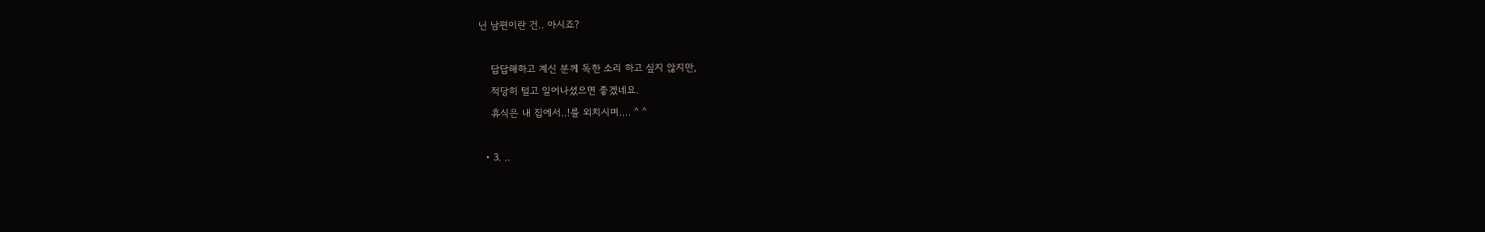닌 남편이란 건.. 아시죠?

    답답해하고 계신 분께 독한 소리 하고 싶지 않지만,
    적당히 털고 일어나셨으면 좋겠네요.
    휴식은 내 집에서..!를 외치시며.... ^ ^

  • 3. ..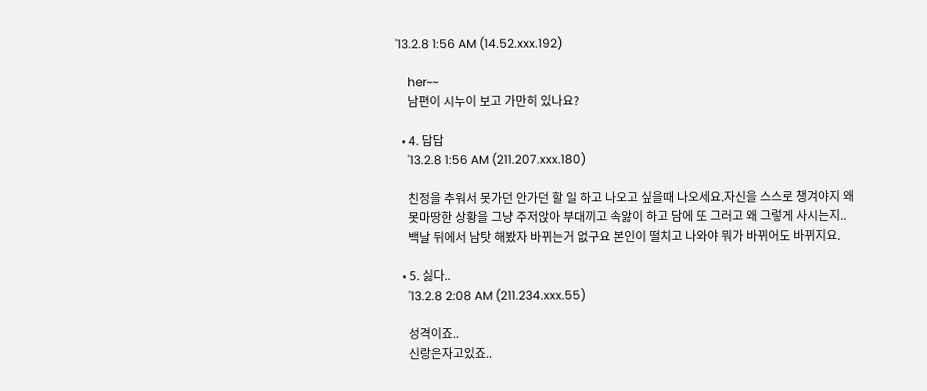'13.2.8 1:56 AM (14.52.xxx.192)

    her~~
    남편이 시누이 보고 가만히 있나요?

  • 4. 답답
    '13.2.8 1:56 AM (211.207.xxx.180)

    친정을 추워서 못가던 안가던 할 일 하고 나오고 싶을때 나오세요.자신을 스스로 챙겨야지 왜
    못마땅한 상황을 그냥 주저앉아 부대끼고 속앓이 하고 담에 또 그러고 왜 그렇게 사시는지..
    백날 뒤에서 남탓 해봤자 바뀌는거 없구요 본인이 떨치고 나와야 뭐가 바뀌어도 바뀌지요.

  • 5. 싫다..
    '13.2.8 2:08 AM (211.234.xxx.55)

    성격이죠..
    신랑은자고있죠..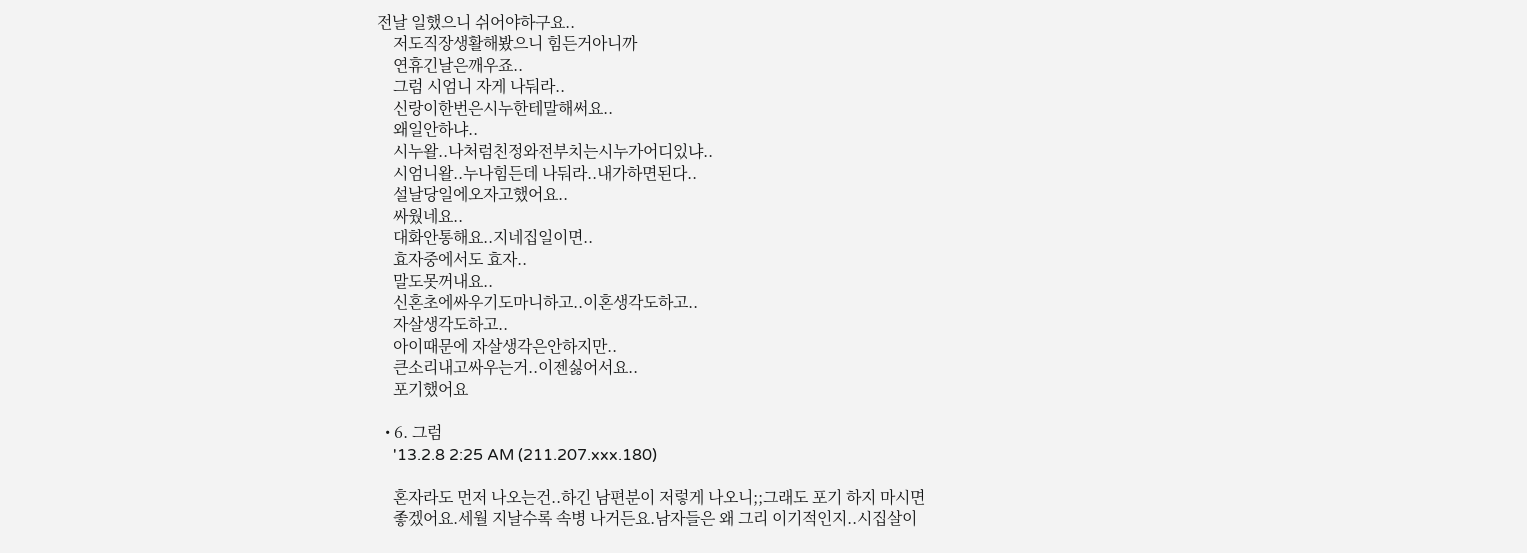전날 일했으니 쉬어야하구요..
    저도직장생활해봤으니 힘든거아니까
    연휴긴날은깨우죠..
    그럼 시엄니 자게 나둬라..
    신랑이한번은시누한테말해써요..
    왜일안하냐..
    시누왈..나처럼친정와전부치는시누가어디있냐..
    시엄니왈..누나힘든데 나둬라..내가하면된다..
    설날당일에오자고했어요..
    싸웠네요..
    대화안통해요..지네집일이면..
    효자중에서도 효자..
    말도못꺼내요..
    신혼초에싸우기도마니하고..이혼생각도하고..
    자살생각도하고..
    아이때문에 자살생각은안하지만..
    큰소리내고싸우는거..이젠싫어서요..
    포기했어요

  • 6. 그럼
    '13.2.8 2:25 AM (211.207.xxx.180)

    혼자라도 먼저 나오는건..하긴 남편분이 저렇게 나오니;;그래도 포기 하지 마시면
    좋겠어요.세월 지날수록 속병 나거든요.남자들은 왜 그리 이기적인지..시집살이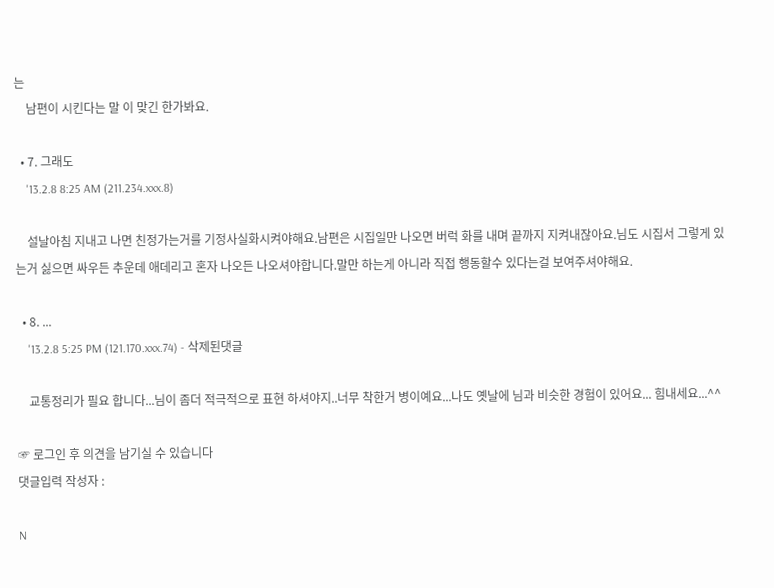는
    남편이 시킨다는 말 이 맞긴 한가봐요.

  • 7. 그래도
    '13.2.8 8:25 AM (211.234.xxx.8)

    설날아침 지내고 나면 친정가는거를 기정사실화시켜야해요.남편은 시집일만 나오면 버럭 화를 내며 끝까지 지켜내잖아요.님도 시집서 그렇게 있는거 싫으면 싸우든 추운데 애데리고 혼자 나오든 나오셔야합니다.말만 하는게 아니라 직접 행동할수 있다는걸 보여주셔야해요.

  • 8. ...
    '13.2.8 5:25 PM (121.170.xxx.74) - 삭제된댓글

    교통정리가 필요 합니다...님이 좀더 적극적으로 표현 하셔야지..너무 착한거 병이예요...나도 옛날에 님과 비슷한 경험이 있어요... 힘내세요...^^

☞ 로그인 후 의견을 남기실 수 있습니다
댓글입력 작성자 :

N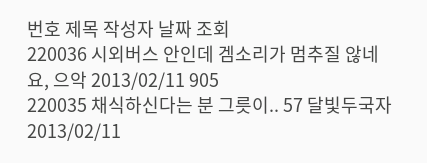번호 제목 작성자 날짜 조회
220036 시외버스 안인데 겜소리가 멈추질 않네요, 으악 2013/02/11 905
220035 채식하신다는 분 그릇이.. 57 달빛두국자 2013/02/11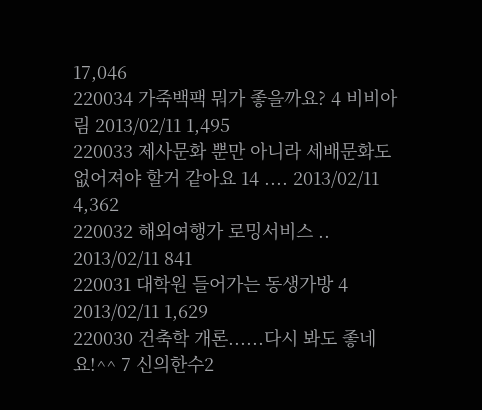17,046
220034 가죽백팩 뭐가 좋을까요? 4 비비아림 2013/02/11 1,495
220033 제사문화 뿐만 아니라 세배문화도 없어져야 할거 같아요 14 .... 2013/02/11 4,362
220032 해외여행가 로밍서비스 .. 2013/02/11 841
220031 대학원 들어가는 동생가방 4 2013/02/11 1,629
220030 건축학 개론......다시 봐도 좋네요!^^ 7 신의한수2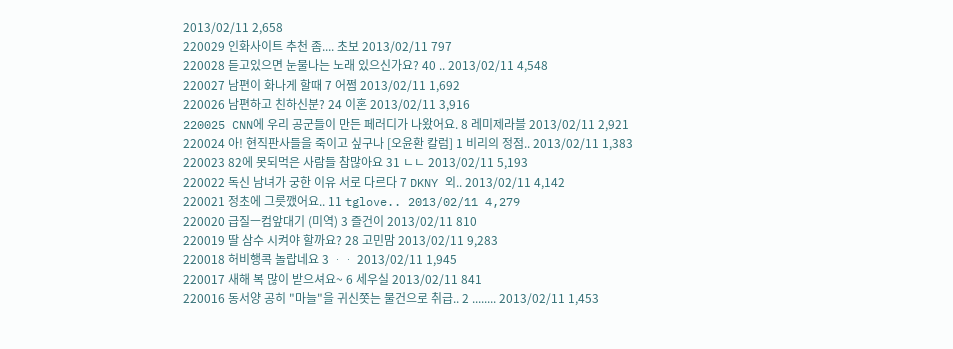2013/02/11 2,658
220029 인화사이트 추천 좀.... 초보 2013/02/11 797
220028 듣고있으면 눈물나는 노래 있으신가요? 40 .. 2013/02/11 4,548
220027 남편이 화나게 할때 7 어쩜 2013/02/11 1,692
220026 남편하고 친하신분? 24 이혼 2013/02/11 3,916
220025 CNN에 우리 공군들이 만든 페러디가 나왔어요. 8 레미제라블 2013/02/11 2,921
220024 아! 현직판사들을 죽이고 싶구나 [오윤환 칼럼] 1 비리의 정점.. 2013/02/11 1,383
220023 82에 못되먹은 사람들 참많아요 31 ㄴㄴ 2013/02/11 5,193
220022 독신 남녀가 궁한 이유 서로 다르다 7 DKNY 외.. 2013/02/11 4,142
220021 정초에 그릇깼어요.. 11 tglove.. 2013/02/11 4,279
220020 급질ㅡ컴앞대기 (미역) 3 즐건이 2013/02/11 810
220019 딸 삼수 시켜야 할까요? 28 고민맘 2013/02/11 9,283
220018 허비행콕 놀랍네요 3 ᆞᆞ 2013/02/11 1,945
220017 새해 복 많이 받으셔요~ 6 세우실 2013/02/11 841
220016 동서양 공히 "마늘"을 귀신쫏는 물건으로 취급.. 2 ........ 2013/02/11 1,453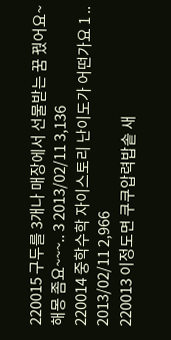220015 구두를 3개나 매장에서 선물받는 꿈 꿨어요~해몽 좀요~~~.. 3 2013/02/11 3,136
220014 중학수학 자이스토리 난이도가 어떤가요 1 .. 2013/02/11 2,966
220013 이정도면 쿠쿠압력밥솥 새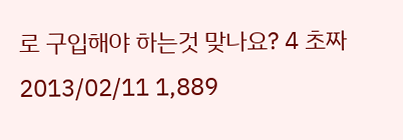로 구입해야 하는것 맞나요? 4 초짜 2013/02/11 1,889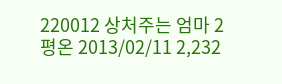220012 상처주는 엄마 2 평온 2013/02/11 2,232